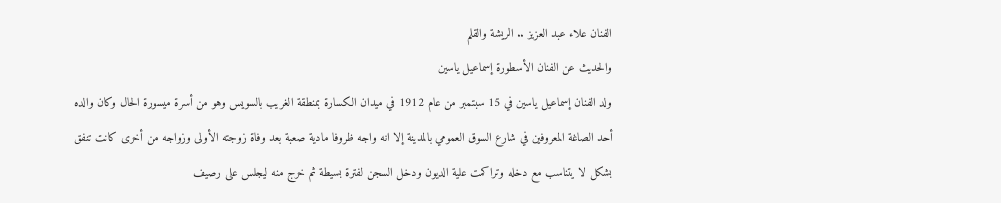الفنان علاء عبد العزيز .. الريشة والقلم
والحديث عن الفنان الأسطورة إسماعيل ياسين
ولد الفنان إسماعيل ياسين في 15 سبتمبر من عام 1912 في ميدان الكسارة بمنطقة الغريب بالسويس وهو من أسرة ميسورة الحال وكان والده أحد الصاغة المعروفين في شارع السوق العمومي بالمدينة إلا انه واجه ظروفا مادية صعبة بعد وفاة زوجته الأولى وزواجه من أخرى كانت تنفق بشكل لا يتناسب مع دخله وتراكمت علية الديون ودخل السجن لفترة بسيطة ثم خرج منه ليجلس على رصيف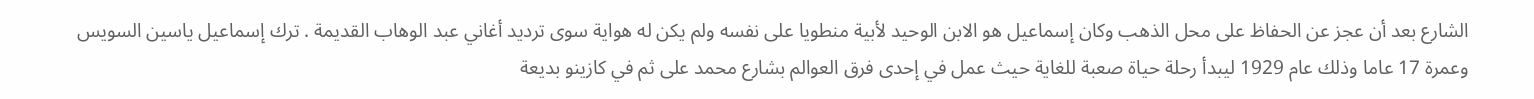الشارع بعد أن عجز عن الحفاظ على محل الذهب وكان إسماعيل هو الابن الوحيد لأبية منطويا على نفسه ولم يكن له هواية سوى ترديد أغاني عبد الوهاب القديمة . ترك إسماعيل ياسين السويس وعمرة 17 عاما وذلك عام 1929 ليبدأ رحلة حياة صعبة للغاية حيث عمل في إحدى فرق العوالم بشارع محمد على ثم في كازينو بديعة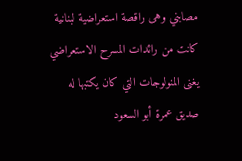مصابني وهى راقصة استعراضية لبنانية كانت من رائدات المسرح الاستعراضي يغنى المنولوجات التي كان يكتبها له صديق عمرة أبو السعود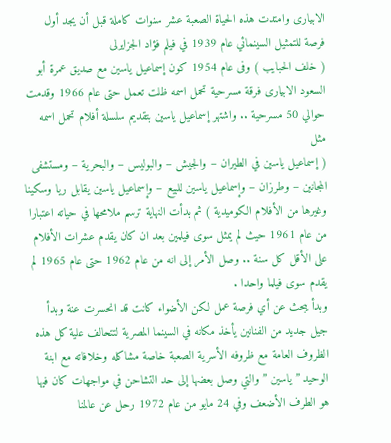الابيارى وامتدت هذه الحياة الصعبة عشر سنوات كاملة قبل أن يجد أول فرصة للتمثيل السينمائي عام 1939 في فيلم فؤاد الجزايرلى
( خلف الحبايب ) وفى عام 1954 كون إسماعيل ياسين مع صديق عمرة أبو السعود الابيارى فرقة مسرحية تحمل اسمه ظلت تعمل حتى عام 1966 وقدمت حوالي 50 مسرحية .. واشتهر إسماعيل ياسين بتقديم سلسلة أفلام تحمل اسمه مثل
( إسماعيل ياسين في الطيران – والجيش – والبوليس – والبحرية – ومستشفى المجانين – وطرزان – وإسماعيل ياسين للبيع – وإسماعيل ياسين يقابل ريا وسكينا وغيرها من الأفلام الكوميدية ) ثم بدأت النهاية ترسم ملامحها في حياته اعتبارا من عام 1961 حيث لم يمثل سوى فيلمين بعد ان كان يقدم عشرات الأفلام على الأقل كل سنة .. وصل الأمر إلى انه من عام 1962 حتى عام 1965 لم يقدم سوى فيلما واحدا .
وبدأ يبحث عن أي فرصة عمل لكن الأضواء كانت قد انحسرت عنة وبدأ جيل جديد من الفنانين يأخذ مكانه في السينما المصرية لتتحالف علية كل هذه الظروف العامة مع ظروفه الأسرية الصعبة خاصة مشاكله وخلافاته مع ابنة الوحيد ” ياسين ” والتي وصل بعضها إلى حد التشاحن في مواجهات كان فيها هو الطرف الأضعف وفي 24 مايو من عام 1972 رحل عن عالمنا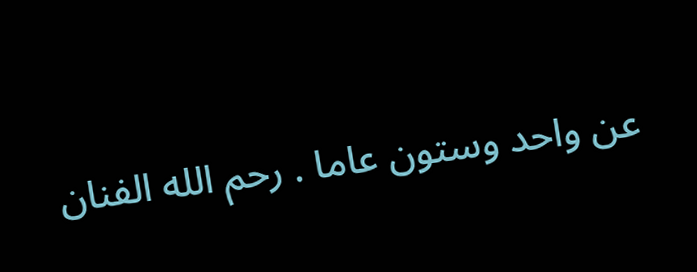عن واحد وستون عاما . رحم الله الفنان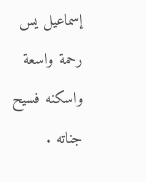إسماعيل يس رحمة واسعة واسكنه فسيح جناته .